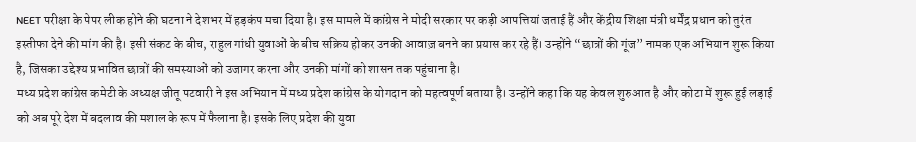NEET परीक्षा के पेपर लीक होने की घटना ने देशभर में हड़कंप मचा दिया है। इस मामले में कांग्रेस ने मोदी सरकार पर कड़ी आपत्तियां जताई हैं और केंद्रीय शिक्षा मंत्री धर्मेंद्र प्रधान को तुरंत इस्तीफा देने की मांग की है। इसी संकट के बीच, राहुल गांधी युवाओं के बीच सक्रिय होकर उनकी आवाज़ बनने का प्रयास कर रहे हैं। उन्होंने “छात्रों की गूंज” नामक एक अभियान शुरू किया है, जिसका उद्देश्य प्रभावित छात्रों की समस्याओं को उजागर करना और उनकी मांगों को शासन तक पहुंचाना है।
मध्य प्रदेश कांग्रेस कमेटी के अध्यक्ष जीतू पटवारी ने इस अभियान में मध्य प्रदेश कांग्रेस के योगदान को महत्वपूर्ण बताया है। उन्होंने कहा कि यह केवल शुरुआत है और कोटा में शुरू हुई लड़ाई को अब पूरे देश में बदलाव की मशाल के रूप में फैलाना है। इसके लिए प्रदेश की युवा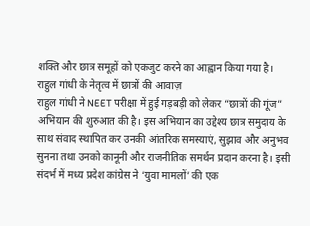शक्ति और छात्र समूहों को एकजुट करने का आह्वान किया गया है।
राहुल गांधी के नेतृत्व में छात्रों की आवाज़
राहुल गांधी ने NEET परीक्षा में हुई गड़बड़ी को लेकर “छात्रों की गूंज” अभियान की शुरुआत की है। इस अभियान का उद्देश्य छात्र समुदाय के साथ संवाद स्थापित कर उनकी आंतरिक समस्याएं, सुझाव और अनुभव सुनना तथा उनको कानूनी और राजनीतिक समर्थन प्रदान करना है। इसी संदर्भ में मध्य प्रदेश कांग्रेस ने ‘युवा मामलों’ की एक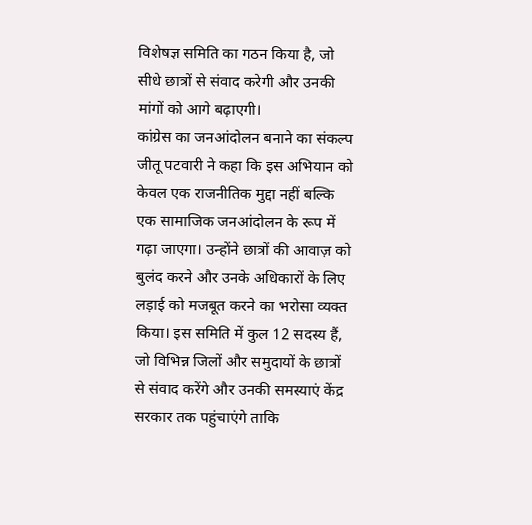विशेषज्ञ समिति का गठन किया है, जो सीधे छात्रों से संवाद करेगी और उनकी मांगों को आगे बढ़ाएगी।
कांग्रेस का जनआंदोलन बनाने का संकल्प
जीतू पटवारी ने कहा कि इस अभियान को केवल एक राजनीतिक मुद्दा नहीं बल्कि एक सामाजिक जनआंदोलन के रूप में गढ़ा जाएगा। उन्होंने छात्रों की आवाज़ को बुलंद करने और उनके अधिकारों के लिए लड़ाई को मजबूत करने का भरोसा व्यक्त किया। इस समिति में कुल 12 सदस्य हैं, जो विभिन्न जिलों और समुदायों के छात्रों से संवाद करेंगे और उनकी समस्याएं केंद्र सरकार तक पहुंचाएंगे ताकि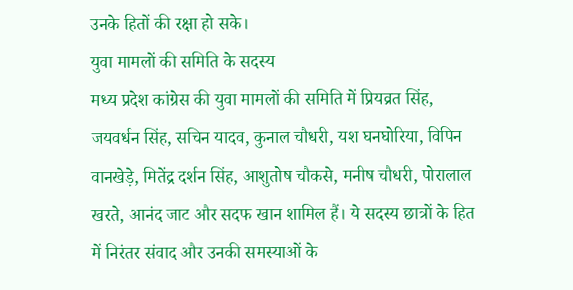उनके हितों की रक्षा हो सके।
युवा मामलों की समिति के सदस्य
मध्य प्रदेश कांग्रेस की युवा मामलों की समिति में प्रियव्रत सिंह, जयवर्धन सिंह, सचिन यादव, कुनाल चौधरी, यश घनघोरिया, विपिन वानखेड़े, मितेंद्र दर्शन सिंह, आशुतोष चौकसे, मनीष चौधरी, पोरालाल खरते, आनंद जाट और सदफ खान शामिल हैं। ये सदस्य छात्रों के हित में निरंतर संवाद और उनकी समस्याओं के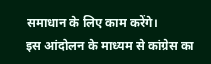समाधान के लिए काम करेंगे।
इस आंदोलन के माध्यम से कांग्रेस का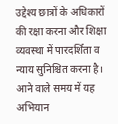उद्देश्य छात्रों के अधिकारों की रक्षा करना और शिक्षा व्यवस्था में पारदर्शिता व न्याय सुनिश्चित करना है। आने वाले समय में यह अभियान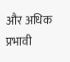और अधिक प्रभावी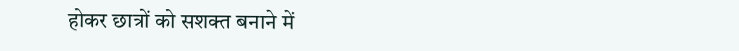होकर छात्रों को सशक्त बनाने में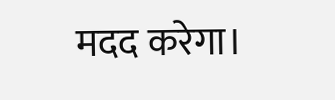मदद करेगा।